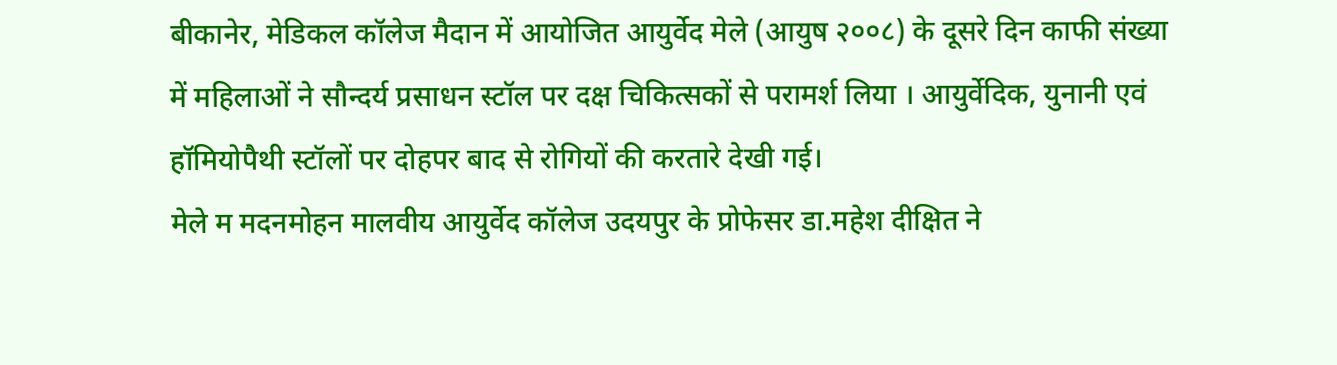बीकानेर, मेडिकल कॉलेज मैदान में आयोजित आयुर्वेद मेले (आयुष २००८) के दूसरे दिन काफी संख्या में महिलाओं ने सौन्दर्य प्रसाधन स्टॉल पर दक्ष चिकित्सकों से परामर्श लिया । आयुर्वेदिक, युनानी एवं हॉमियोपैथी स्टॉलों पर दोहपर बाद से रोगियों की करतारे देखी गई।
मेले म मदनमोहन मालवीय आयुर्वेद कॉलेज उदयपुर के प्रोफेसर डा.महेश दीक्षित ने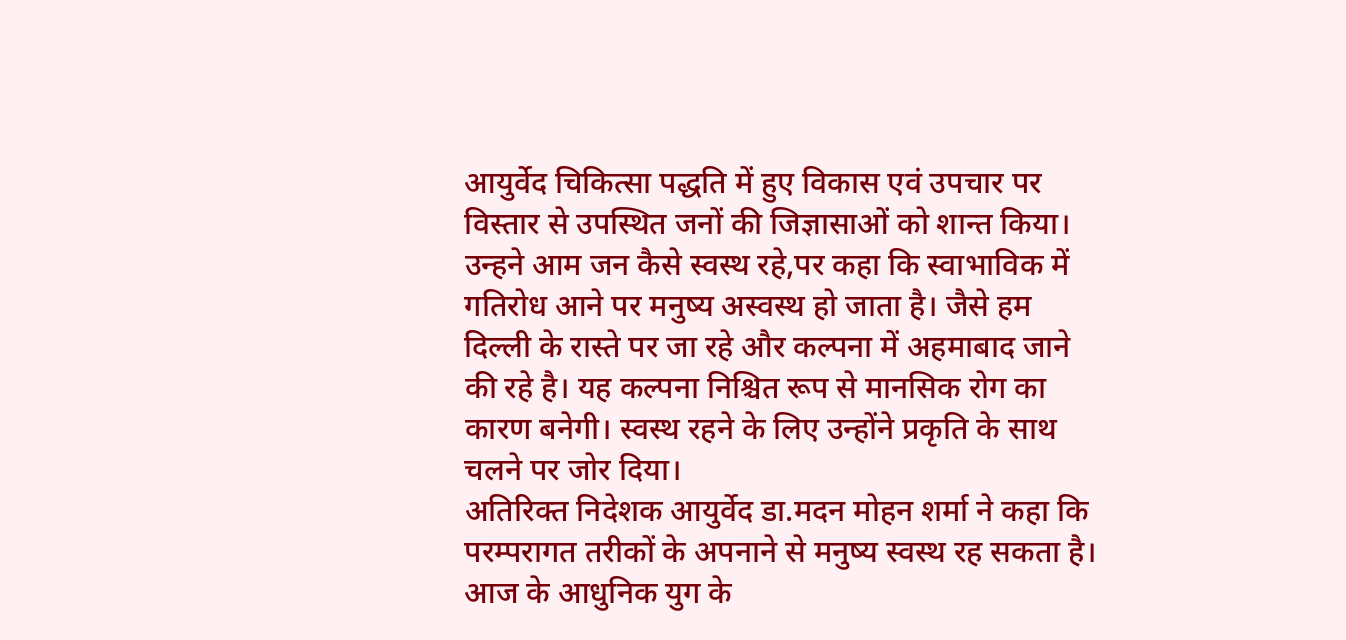आयुर्वेद चिकित्सा पद्धति में हुए विकास एवं उपचार पर विस्तार से उपस्थित जनों की जिज्ञासाओं को शान्त किया। उन्हने आम जन कैसे स्वस्थ रहे,पर कहा कि स्वाभाविक में गतिरोध आने पर मनुष्य अस्वस्थ हो जाता है। जैसे हम दिल्ली के रास्ते पर जा रहे और कल्पना में अहमाबाद जाने की रहे है। यह कल्पना निश्चित रूप से मानसिक रोग का कारण बनेगी। स्वस्थ रहने के लिए उन्होंने प्रकृति के साथ चलने पर जोर दिया।
अतिरिक्त निदेशक आयुर्वेद डा.मदन मोहन शर्मा ने कहा कि परम्परागत तरीकों के अपनाने से मनुष्य स्वस्थ रह सकता है। आज के आधुनिक युग के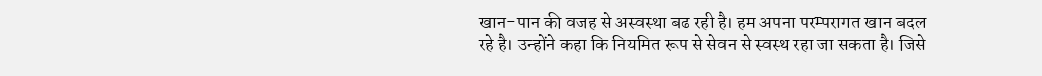खान-पान की वजह से अस्वस्था बढ रही है। हम अपना परम्परागत खान बदल रहे है। उन्होंने कहा कि नियमित रूप से सेवन से स्वस्थ रहा जा सकता है। जिसे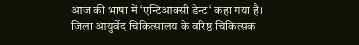आज की भाषा में ‘एन्टिआक्सी डेन्ट‘ कहा गया है।
जिला आयुर्वेद चिकित्सालय के वरिष्ठ चिकित्सक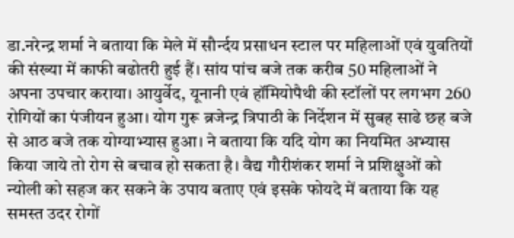डा.नरेन्द्र शर्मा ने बताया कि मेले में सौर्न्दय प्रसाधन स्टाल पर महिलाओं एवं युवतियों की संख्या में काफी बढोतरी हुई हैं। सांय पांच बजे तक करीब 50 महिलाओं ने अपना उपचार कराया। आयुर्वेद, यूनानी एवं हॉमियोपैथी की स्टॉलों पर लगभग 260 रोगियों का पंजीयन हुआ। योग गुरू ब्रजेन्द्र त्रिपाठी के निर्देशन में सुबह साढे छह बजे से आठ बजे तक योग्याभ्यास हुआ। ने बताया कि यदि योग का नियमित अभ्यास किया जाये तो रोग से बचाव हो सकता है। वैद्य गौरीशंकर शर्मा ने प्रशिक्षुओं को न्योली को सहज कर सकने के उपाय बताए एवं इसके फोयदे में बताया कि यह समस्त उदर रोगों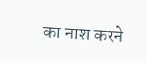का नाश करने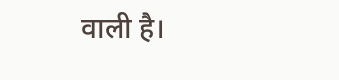वाली है।